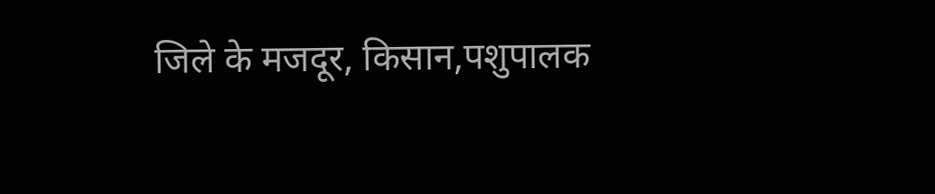जिले के मजदूर, किसान,पशुपालक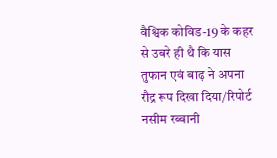वैश्विक कोविड-19 के कहर से उबरे ही थै कि यास तुफान एवं बाढ़ ने अपना रौद्र रूप दिखा दिया/रिपोर्ट नसीम रब्बानी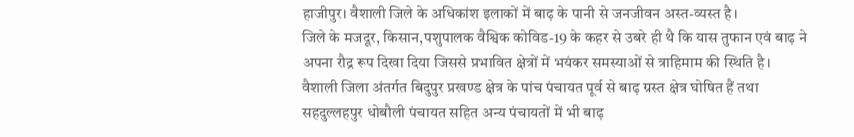हाजीपुर। वैशाली जिले के अधिकांश इलाकों में बाढ़ के पानी से जनजीवन अस्त-व्यस्त है।
जिले के मजदूर, किसान,पशुपालक वैश्विक कोविड-19 के कहर से उबरे ही थै कि यास तुफान एवं बाढ़ ने अपना रौद्र रूप दिखा दिया जिससे प्रभावित क्षेत्रों में भयंकर समस्याओं से त्राहिमाम की स्थिति है। वैशाली जिला अंतर्गत बिदुपुर प्रखण्ड क्षेत्र के पांच पंचायत पूर्व से बाढ़ ग्रस्त क्षेत्र घोषित हैं तथा सहदुल्लहपुर धोबौली पंचायत सहित अन्य पंचायतों में भी बाढ़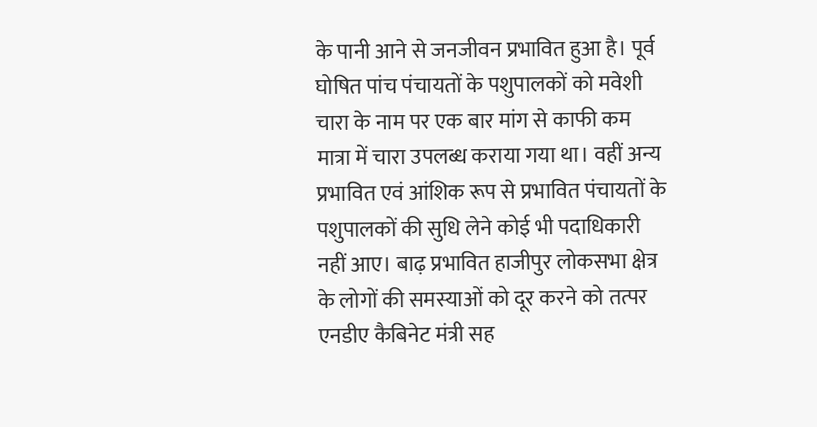के पानी आने से जनजीवन प्रभावित हुआ है। पूर्व घोषित पांच पंचायतों के पशुपालकों को मवेशी चारा के नाम पर एक बार मांग से काफी कम मात्रा में चारा उपलब्ध कराया गया था। वहीं अन्य प्रभावित एवं आंशिक रूप से प्रभावित पंचायतों के पशुपालकों की सुधि लेने कोई भी पदाधिकारी नहीं आए। बाढ़ प्रभावित हाजीपुर लोकसभा क्षेत्र के लोगों की समस्याओं को दूर करने को तत्पर एनडीए कैबिनेट मंत्री सह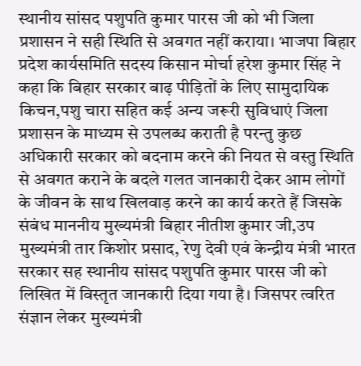स्थानीय सांसद पशुपति कुमार पारस जी को भी जिला प्रशासन ने सही स्थिति से अवगत नहीं कराया। भाजपा बिहार प्रदेश कार्यसमिति सदस्य किसान मोर्चा हरेश कुमार सिंह ने कहा कि बिहार सरकार बाढ़ पीड़ितों के लिए सामुदायिक किचन,पशु चारा सहित कई अन्य जरूरी सुविधाएं जिला प्रशासन के माध्यम से उपलब्ध कराती है परन्तु कुछ अधिकारी सरकार को बदनाम करने की नियत से वस्तु स्थिति से अवगत कराने के बदले गलत जानकारी देकर आम लोगों के जीवन के साथ खिलवाड़ करने का कार्य करते हैं जिसके संबंध माननीय मुख्यमंत्री बिहार नीतीश कुमार जी,उप मुख्यमंत्री तार किशोर प्रसाद, रेणु देवी एवं केन्द्रीय मंत्री भारत सरकार सह स्थानीय सांसद पशुपति कुमार पारस जी को लिखित में विस्तृत जानकारी दिया गया है। जिसपर त्वरित संज्ञान लेकर मुख्यमंत्री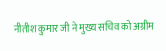नीतीश कुमार जी ने मुख्य सचिव को अग्रीम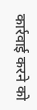कार्रवाई करने को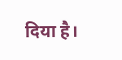दिया है।